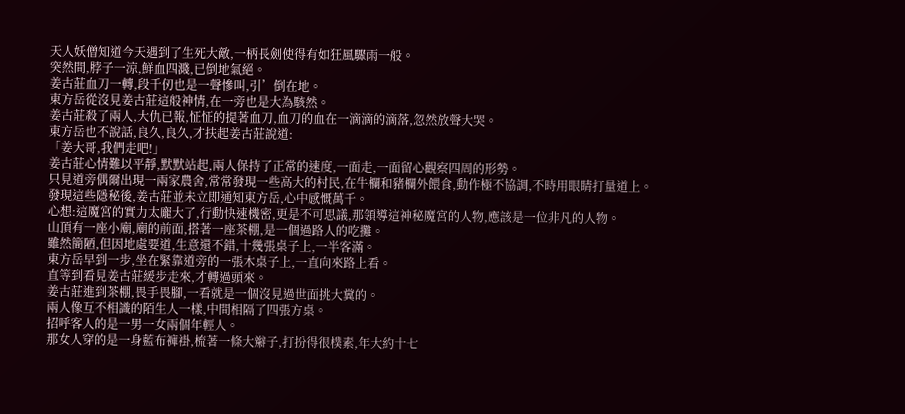天人妖僧知道今天遇到了生死大敵,一柄長劍使得有如狂風驟雨一般。
突然間,脖子一涼,鮮血四濺,已倒地氣絕。
姜古莊血刀一轉,段千仞也是一聲慘叫,引’倒在地。
東方岳從沒見姜古莊這般神情,在一旁也是大為駭然。
姜古莊殺了兩人,大仇已報,怔怔的提著血刀,血刀的血在一滴滴的滴落,忽然放聲大哭。
東方岳也不說話,良久,良久,才扶起姜古莊說道:
「姜大哥,我們走吧!」
姜古莊心情難以平靜,默默站起,兩人保持了正常的速度,一面走,一面留心觀察四周的形勢。
只見道旁偶爾出現一兩家農舍,常常發現一些高大的村民,在牛欄和豬欄外餵食,動作極不協調,不時用眼睛打量道上。
發現這些隱秘後,姜古莊並未立即通知東方岳,心中感慨萬千。
心想:這魔宮的實力太龐大了,行動快速機密,更是不可思議,那領導這神秘魔宮的人物,應該是一位非凡的人物。
山頂有一座小廟,廟的前面,搭著一座茶棚,是一個過路人的吃攤。
雖然簡陋,但因地處要道,生意還不錯,十幾張桌子上,一半客滿。
東方岳早到一步,坐在緊靠道旁的一張木桌子上,一直向來路上看。
直等到看見姜古莊緩步走來,才轉過頭來。
姜古莊進到茶棚,畏手畏腳,一看就是一個沒見過世面挑大糞的。
兩人像互不相識的陌生人一樣,中間相隔了四張方桌。
招呼客人的是一男一女兩個年輕人。
那女人穿的是一身藍布褲褂,梳著一條大辮子,打扮得很樸素,年大約十七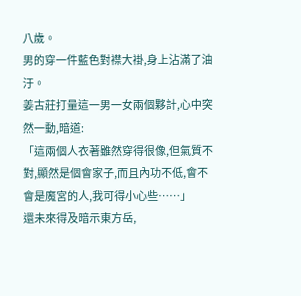八歲。
男的穿一件藍色對襟大褂,身上沾滿了油汙。
姜古莊打量這一男一女兩個夥計,心中突然一動,暗道:
「這兩個人衣著雖然穿得很像,但氣質不對,顯然是個會家子,而且內功不低,會不會是魔宮的人,我可得小心些……」
還未來得及暗示東方岳,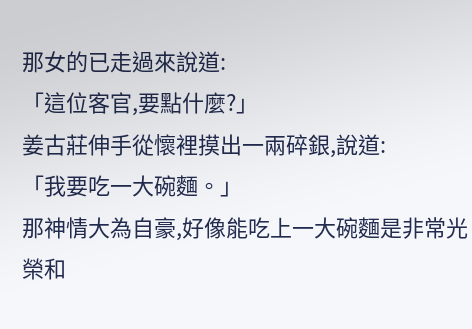那女的已走過來說道:
「這位客官,要點什麼?」
姜古莊伸手從懷裡摸出一兩碎銀,說道:
「我要吃一大碗麵。」
那神情大為自豪,好像能吃上一大碗麵是非常光榮和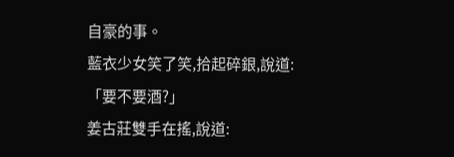自豪的事。
藍衣少女笑了笑,拾起碎銀,說道:
「要不要酒?」
姜古莊雙手在搖,說道: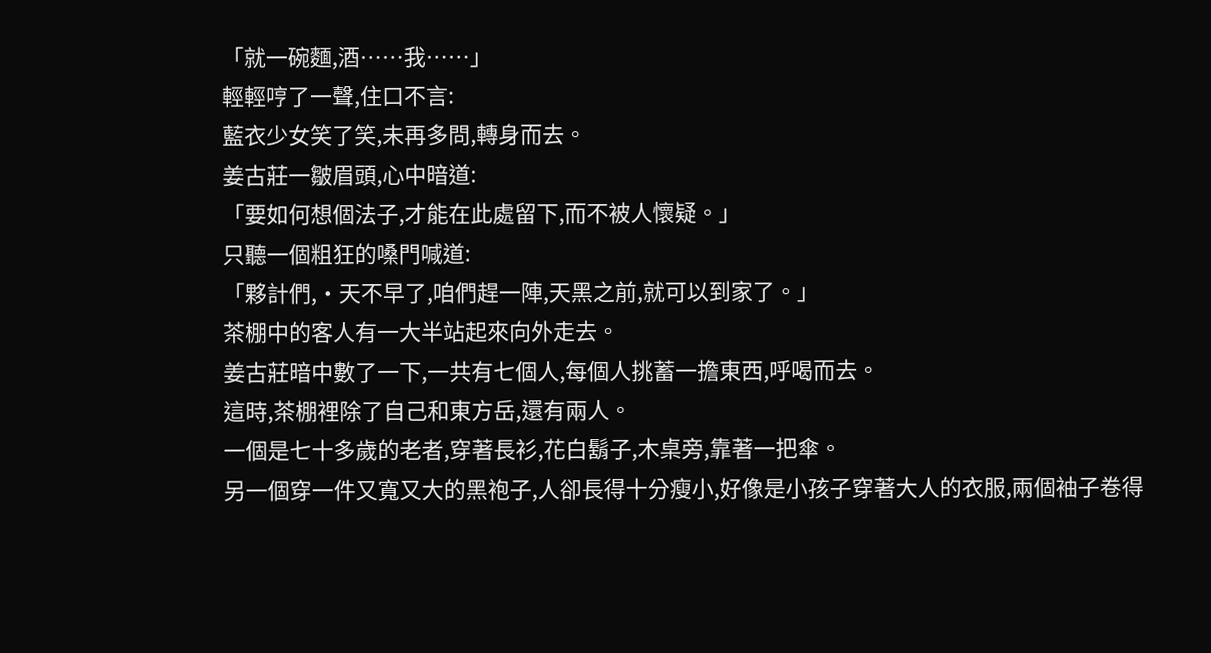「就一碗麵,酒……我……」
輕輕哼了一聲,住口不言:
藍衣少女笑了笑,未再多問,轉身而去。
姜古莊一皺眉頭,心中暗道:
「要如何想個法子,才能在此處留下,而不被人懷疑。」
只聽一個粗狂的嗓門喊道:
「夥計們,·天不早了,咱們趕一陣,天黑之前,就可以到家了。」
茶棚中的客人有一大半站起來向外走去。
姜古莊暗中數了一下,一共有七個人,每個人挑蓄一擔東西,呼喝而去。
這時,茶棚裡除了自己和東方岳,還有兩人。
一個是七十多歲的老者,穿著長衫,花白鬍子,木桌旁,靠著一把傘。
另一個穿一件又寬又大的黑袍子,人卻長得十分瘦小,好像是小孩子穿著大人的衣服,兩個袖子卷得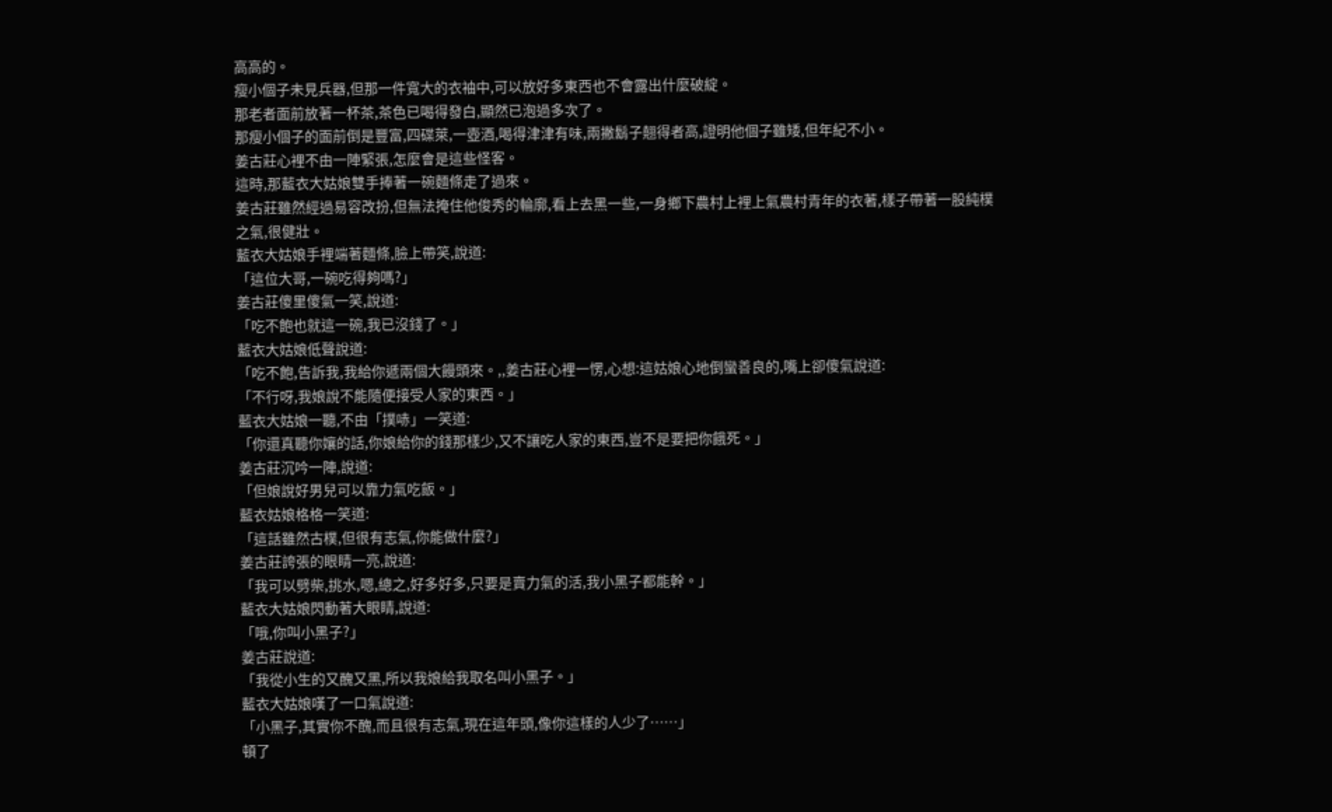高高的。
瘦小個子未見兵器,但那一件寬大的衣袖中,可以放好多東西也不會露出什麼破綻。
那老者面前放著一杯茶,茶色已喝得發白,顯然已泡過多次了。
那瘦小個子的面前倒是豐富,四碟萊,一壺酒,喝得津津有味,兩撇鬍子翹得者高,證明他個子雖矮,但年紀不小。
姜古莊心裡不由一陣緊張,怎麼會是這些怪客。
這時,那藍衣大姑娘雙手捧著一碗麵條走了過來。
姜古莊雖然經過易容改扮,但無法掩住他俊秀的輪廓,看上去黑一些,一身鄉下農村上裡上氣農村青年的衣著,樣子帶著一股純樸之氣,很健壯。
藍衣大姑娘手裡端著麵條,臉上帶笑,說道:
「這位大哥,一碗吃得夠嗎?」
姜古莊傻里傻氣一笑,說道:
「吃不飽也就這一碗,我已沒錢了。」
藍衣大姑娘低聲說道:
「吃不飽,告訴我,我給你遞兩個大饅頭來。,,姜古莊心裡一愣,心想:這姑娘心地倒蠻善良的,嘴上卻傻氣說道:
「不行呀,我娘說不能隨便接受人家的東西。」
藍衣大姑娘一聽,不由「撲哧」一笑道:
「你還真聽你孃的話,你娘給你的錢那樣少,又不讓吃人家的東西,豈不是要把你餓死。」
姜古莊沉吟一陣,說道:
「但娘說好男兒可以靠力氣吃飯。」
藍衣姑娘格格一笑道:
「這話雖然古樸,但很有志氣,你能做什麼?」
姜古莊誇張的眼睛一亮,說道:
「我可以劈柴,挑水,嗯,總之,好多好多,只要是賣力氣的活,我小黑子都能幹。」
藍衣大姑娘閃動著大眼睛,說道:
「哦,你叫小黑子?」
姜古莊說道:
「我從小生的又醜又黑,所以我娘給我取名叫小黑子。」
藍衣大姑娘嘆了一口氣說道:
「小黑子,其實你不醜,而且很有志氣,現在這年頭,像你這樣的人少了……」
頓了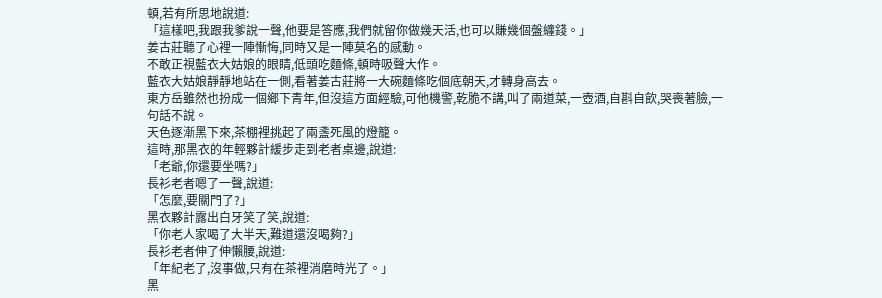頓,若有所思地說道:
「這樣吧,我跟我爹說一聲,他要是答應,我們就留你做幾天活,也可以賺幾個盤纏錢。」
姜古莊聽了心裡一陣慚悔,同時又是一陣莫名的感動。
不敢正視藍衣大姑娘的眼睛,低頭吃麵條,頓時吸聲大作。
藍衣大姑娘靜靜地站在一側,看著姜古莊將一大碗麵條吃個底朝天,才轉身高去。
東方岳雖然也扮成一個鄉下青年,但沒這方面經驗,可他機警,乾脆不講,叫了兩道菜,一壺酒,自斟自飲,哭喪著臉,一句話不說。
天色逐漸黑下來,茶棚裡挑起了兩盞死風的燈籠。
這時,那黑衣的年輕夥計緩步走到老者桌邊,說道:
「老爺,你還要坐嗎?」
長衫老者嗯了一聲,說道:
「怎麼,要關門了?」
黑衣夥計露出白牙笑了笑,說道:
「你老人家喝了大半天,難道還沒喝夠?」
長衫老者伸了伸懶腰,說道:
「年紀老了,沒事做,只有在茶裡消磨時光了。」
黑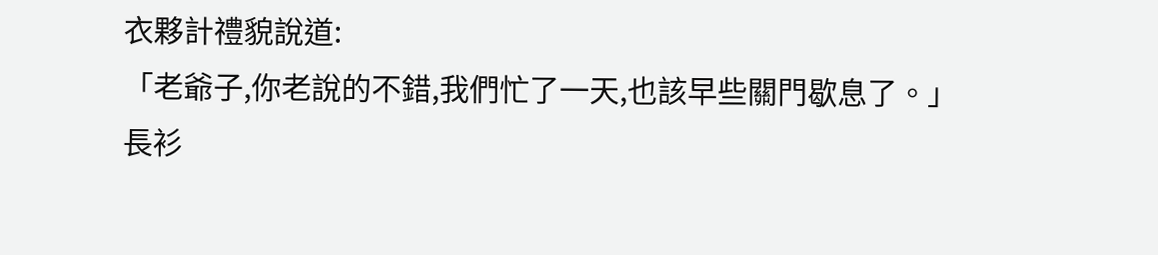衣夥計禮貌說道:
「老爺子,你老說的不錯,我們忙了一天,也該早些關門歇息了。」
長衫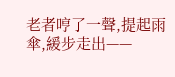老者哼了一聲,提起雨傘,緩步走出——